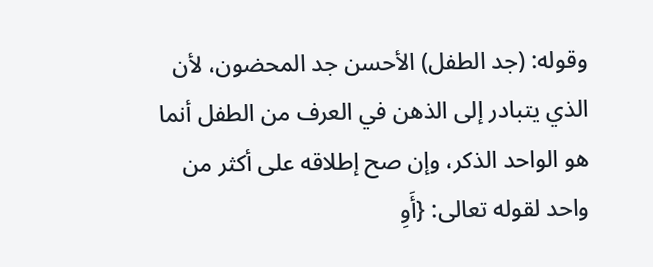وقوله: (جد الطفل) الأحسن جد المحضون، لأن الذي يتبادر إلى الذهن في العرف من الطفل أنما هو الواحد الذكر، وإن صح إطلاقه على أكثر من واحد لقوله تعالى: {أَوِ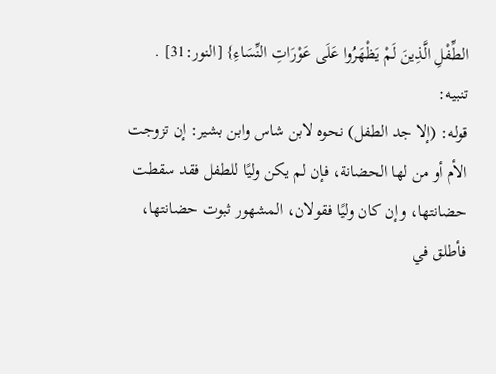الطِّفْلِ الَّذِينَ لَمْ يَظْهَرُوا عَلَى عَوْرَاتِ النِّسَاءِ} [النور:31] .
تنبيه:
قوله: (إلا جد الطفل) نحوه لابن شاس وابن بشير: إن تزوجت الأم أو من لها الحضانة، فإن لم يكن وليًا للطفل فقد سقطت حضانتها، وإن كان وليًا فقولان، المشهور ثبوت حضانتها، فأطلق في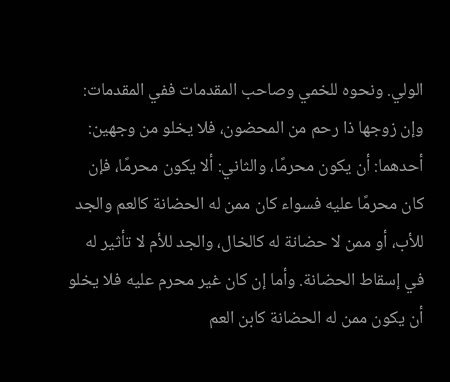الولي. ونحوه للخمي وصاحب المقدمات ففي المقدمات: وإن زوجها ذا رحم من المحضون، فلا يخلو من وجهين: أحدهما: أن يكون محرمًا، والثاني: ألا يكون محرمًا، فإن كان محرمًا عليه فسواء كان ممن له الحضانة كالعم والجد للأب، أو ممن لا حضانة له كالخال، والجد للأم لا تأثير له في إسقاط الحضانة. وأما إن كان غير محرم عليه فلا يخلو أن يكون ممن له الحضانة كابن العم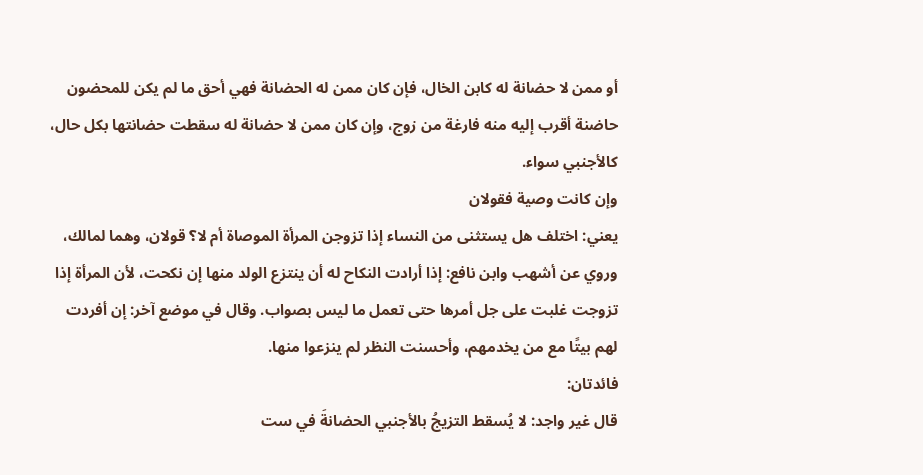أو ممن لا حضانة له كابن الخال، فإن كان ممن له الحضانة فهي أحق ما لم يكن للمحضون حاضنة أقرب إليه منه فارغة من زوج، وإن كان ممن لا حضانة له سقطت حضانتها بكل حال، كالأجنبي سواء.
وإن كانت وصية فقولان
يعني: اختلف هل يستثنى من النساء إذا تزوجن المرأة الموصاة أم لا؟ قولان، وهما لمالك، وروي عن أشهب وابن نافع: إذا أرادت النكاح له أن ينتزع الولد منها إن نكحت، لأن المرأة إذا تزوجت غلبت على جل أمرها حتى تعمل ما ليس بصواب. وقال في موضع آخر: إن أفردت لهم بيتًا مع من يخدمهم، وأحسنت النظر لم ينزعوا منها.
فائدتان:
قال غير واجد: لا يُسقط التزيجُ بالأجنبي الحضانةَ في ست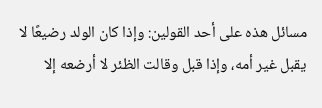مسائل هذه على أحد القولين: وإذا كان الولد رضيعًا لا يقبل غير أمه، وإذا قبل وقالت الظئر لا أرضعه إلا